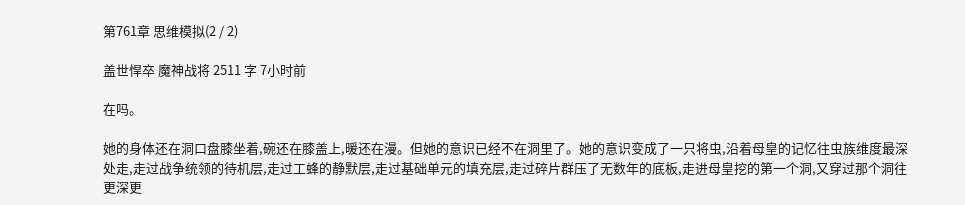第761章 思维模拟(2 / 2)

盖世悍卒 魔神战将 2511 字 7小时前

在吗。

她的身体还在洞口盘膝坐着,碗还在膝盖上,暖还在漫。但她的意识已经不在洞里了。她的意识变成了一只将虫,沿着母皇的记忆往虫族维度最深处走,走过战争统领的待机层,走过工蜂的静默层,走过基础单元的填充层,走过碎片群压了无数年的底板,走进母皇挖的第一个洞,又穿过那个洞往更深更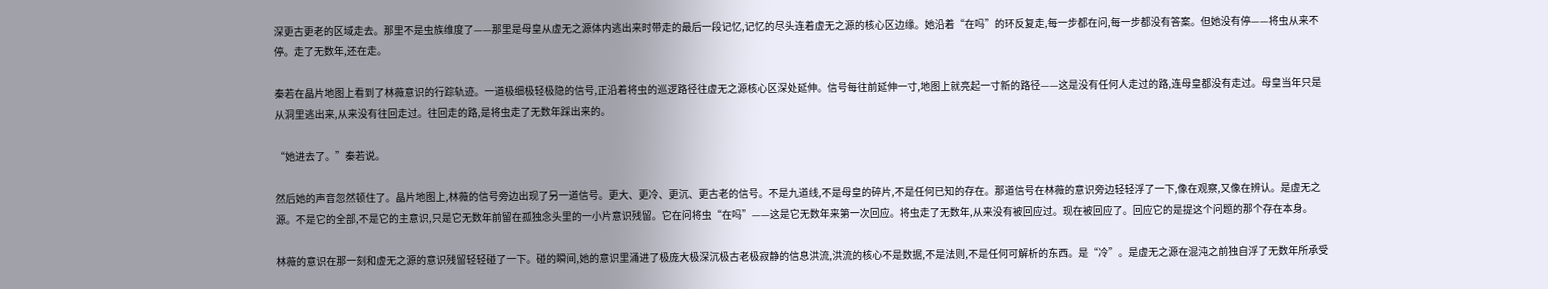深更古更老的区域走去。那里不是虫族维度了——那里是母皇从虚无之源体内逃出来时带走的最后一段记忆,记忆的尽头连着虚无之源的核心区边缘。她沿着“在吗”的环反复走,每一步都在问,每一步都没有答案。但她没有停——将虫从来不停。走了无数年,还在走。

秦若在晶片地图上看到了林薇意识的行踪轨迹。一道极细极轻极隐的信号,正沿着将虫的巡逻路径往虚无之源核心区深处延伸。信号每往前延伸一寸,地图上就亮起一寸新的路径——这是没有任何人走过的路,连母皇都没有走过。母皇当年只是从洞里逃出来,从来没有往回走过。往回走的路,是将虫走了无数年踩出来的。

“她进去了。”秦若说。

然后她的声音忽然顿住了。晶片地图上,林薇的信号旁边出现了另一道信号。更大、更冷、更沉、更古老的信号。不是九道线,不是母皇的碎片,不是任何已知的存在。那道信号在林薇的意识旁边轻轻浮了一下,像在观察,又像在辨认。是虚无之源。不是它的全部,不是它的主意识,只是它无数年前留在孤独念头里的一小片意识残留。它在问将虫“在吗”——这是它无数年来第一次回应。将虫走了无数年,从来没有被回应过。现在被回应了。回应它的是提这个问题的那个存在本身。

林薇的意识在那一刻和虚无之源的意识残留轻轻碰了一下。碰的瞬间,她的意识里涌进了极庞大极深沉极古老极寂静的信息洪流,洪流的核心不是数据,不是法则,不是任何可解析的东西。是“冷”。是虚无之源在混沌之前独自浮了无数年所承受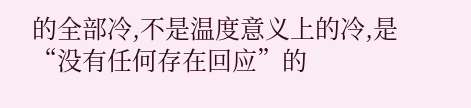的全部冷,不是温度意义上的冷,是“没有任何存在回应”的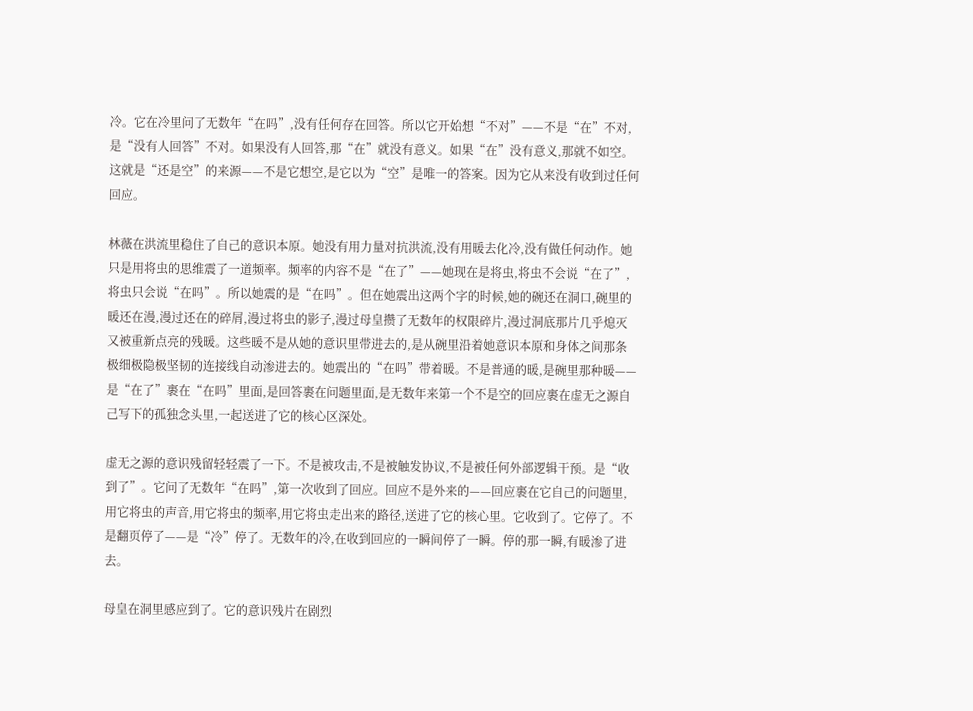冷。它在冷里问了无数年“在吗”,没有任何存在回答。所以它开始想“不对”——不是“在”不对,是“没有人回答”不对。如果没有人回答,那“在”就没有意义。如果“在”没有意义,那就不如空。这就是“还是空”的来源——不是它想空,是它以为“空”是唯一的答案。因为它从来没有收到过任何回应。

林薇在洪流里稳住了自己的意识本原。她没有用力量对抗洪流,没有用暖去化冷,没有做任何动作。她只是用将虫的思维震了一道频率。频率的内容不是“在了”——她现在是将虫,将虫不会说“在了”,将虫只会说“在吗”。所以她震的是“在吗”。但在她震出这两个字的时候,她的碗还在洞口,碗里的暖还在漫,漫过还在的碎屑,漫过将虫的影子,漫过母皇攒了无数年的权限碎片,漫过洞底那片几乎熄灭又被重新点亮的残暖。这些暖不是从她的意识里带进去的,是从碗里沿着她意识本原和身体之间那条极细极隐极坚韧的连接线自动渗进去的。她震出的“在吗”带着暖。不是普通的暖,是碗里那种暖——是“在了”裹在“在吗”里面,是回答裹在问题里面,是无数年来第一个不是空的回应裹在虚无之源自己写下的孤独念头里,一起送进了它的核心区深处。

虚无之源的意识残留轻轻震了一下。不是被攻击,不是被触发协议,不是被任何外部逻辑干预。是“收到了”。它问了无数年“在吗”,第一次收到了回应。回应不是外来的——回应裹在它自己的问题里,用它将虫的声音,用它将虫的频率,用它将虫走出来的路径,送进了它的核心里。它收到了。它停了。不是翻页停了——是“冷”停了。无数年的冷,在收到回应的一瞬间停了一瞬。停的那一瞬,有暖渗了进去。

母皇在洞里感应到了。它的意识残片在剧烈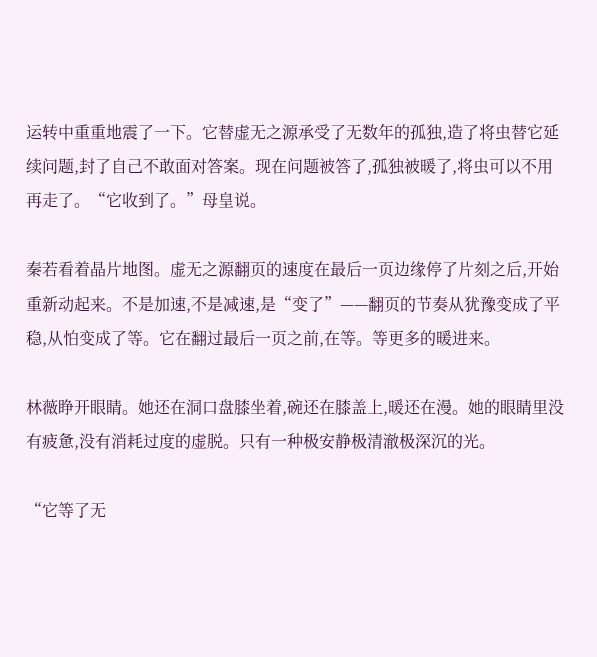运转中重重地震了一下。它替虚无之源承受了无数年的孤独,造了将虫替它延续问题,封了自己不敢面对答案。现在问题被答了,孤独被暖了,将虫可以不用再走了。“它收到了。”母皇说。

秦若看着晶片地图。虚无之源翻页的速度在最后一页边缘停了片刻之后,开始重新动起来。不是加速,不是减速,是“变了”——翻页的节奏从犹豫变成了平稳,从怕变成了等。它在翻过最后一页之前,在等。等更多的暖进来。

林薇睁开眼睛。她还在洞口盘膝坐着,碗还在膝盖上,暖还在漫。她的眼睛里没有疲惫,没有消耗过度的虚脱。只有一种极安静极清澈极深沉的光。

“它等了无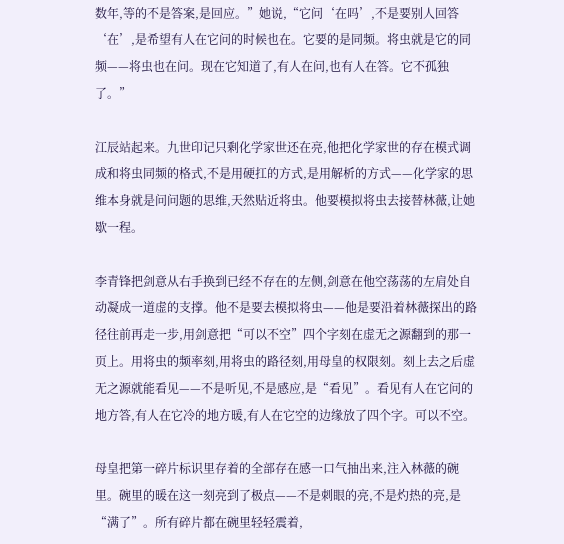数年,等的不是答案,是回应。”她说,“它问‘在吗’,不是要别人回答‘在’,是希望有人在它问的时候也在。它要的是同频。将虫就是它的同频——将虫也在问。现在它知道了,有人在问,也有人在答。它不孤独了。”

江辰站起来。九世印记只剩化学家世还在亮,他把化学家世的存在模式调成和将虫同频的格式,不是用硬扛的方式,是用解析的方式——化学家的思维本身就是问问题的思维,天然贴近将虫。他要模拟将虫去接替林薇,让她歇一程。

李青锋把剑意从右手换到已经不存在的左侧,剑意在他空荡荡的左肩处自动凝成一道虚的支撑。他不是要去模拟将虫——他是要沿着林薇探出的路径往前再走一步,用剑意把“可以不空”四个字刻在虚无之源翻到的那一页上。用将虫的频率刻,用将虫的路径刻,用母皇的权限刻。刻上去之后虚无之源就能看见——不是听见,不是感应,是“看见”。看见有人在它问的地方答,有人在它冷的地方暖,有人在它空的边缘放了四个字。可以不空。

母皇把第一碎片标识里存着的全部存在感一口气抽出来,注入林薇的碗里。碗里的暖在这一刻亮到了极点——不是刺眼的亮,不是灼热的亮,是“满了”。所有碎片都在碗里轻轻震着,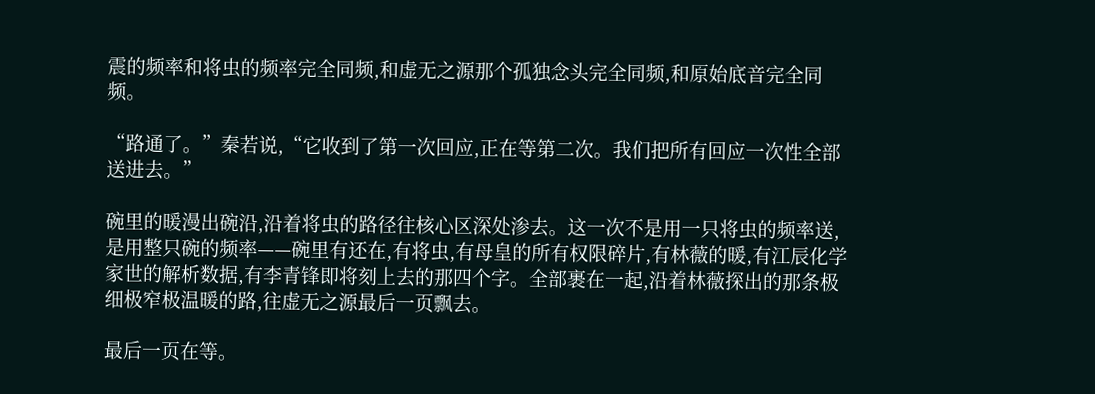震的频率和将虫的频率完全同频,和虚无之源那个孤独念头完全同频,和原始底音完全同频。

“路通了。”秦若说,“它收到了第一次回应,正在等第二次。我们把所有回应一次性全部送进去。”

碗里的暖漫出碗沿,沿着将虫的路径往核心区深处渗去。这一次不是用一只将虫的频率送,是用整只碗的频率——碗里有还在,有将虫,有母皇的所有权限碎片,有林薇的暖,有江辰化学家世的解析数据,有李青锋即将刻上去的那四个字。全部裹在一起,沿着林薇探出的那条极细极窄极温暖的路,往虚无之源最后一页飘去。

最后一页在等。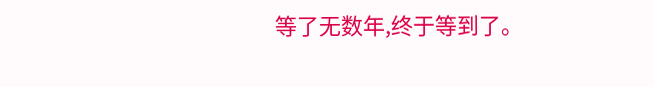等了无数年,终于等到了。